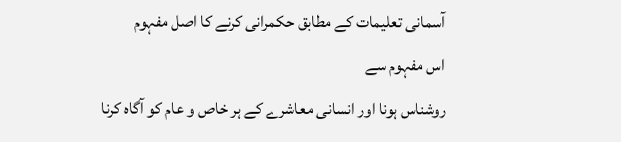آسمانی تعلیمات کے مطابق حکمرانی کرنے کا اصل مفہوم
اس مفہوم سے
روشناس ہونا اور انسانی معاشرے کے ہر خاص و عام کو آگاہ کرنا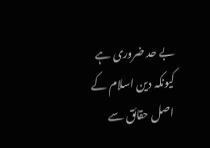بے حد ضروری ہے
کیونکہ دین اسلام کے اصل حقائق سے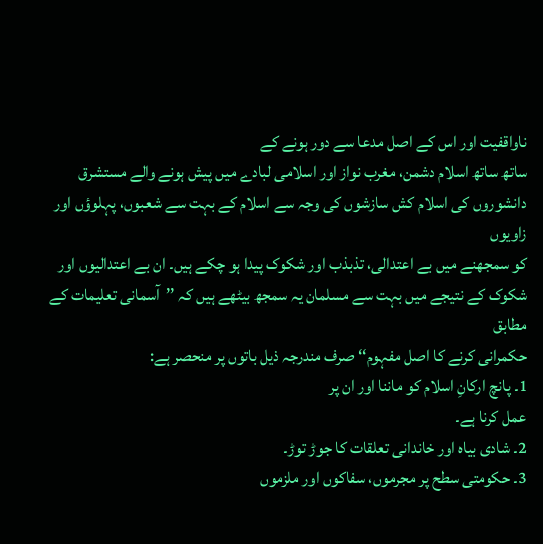ناواقفیت اور اس کے اصل مدعا سے دور ہونے کے
ساتھ ساتھ اسلام دشمن، مغرب نواز اور اسلامی لبادے میں پیش ہونے والے مستشرق
دانشوروں کی اسلام کش سازشوں کی وجہ سے اسلام کے بہت سے شعبوں، پہلوؤں اور زاویوں
کو سمجھنے میں بے اعتدالی، تذبذب اور شکوک پیدا ہو چکے ہیں۔ ان بے اعتدالیوں اور
شکوک کے نتیجے میں بہت سے مسلمان یہ سمجھ بیٹھے ہیں کہ ’’آسمانی تعلیمات کے مطابق
حکمرانی کرنے کا اصل مفہوم‘‘ صرف مندرجہ ذیل باتوں پر منحصر ہے:
1۔ پانچ ارکانِ اسلام کو ماننا اور ان پر
عمل کرنا ہے۔
2۔ شادی بیاہ اور خاندانی تعلقات کا جوڑ توڑ۔
3۔ حکومتی سطح پر مجرموں، سفاکوں اور ملزموں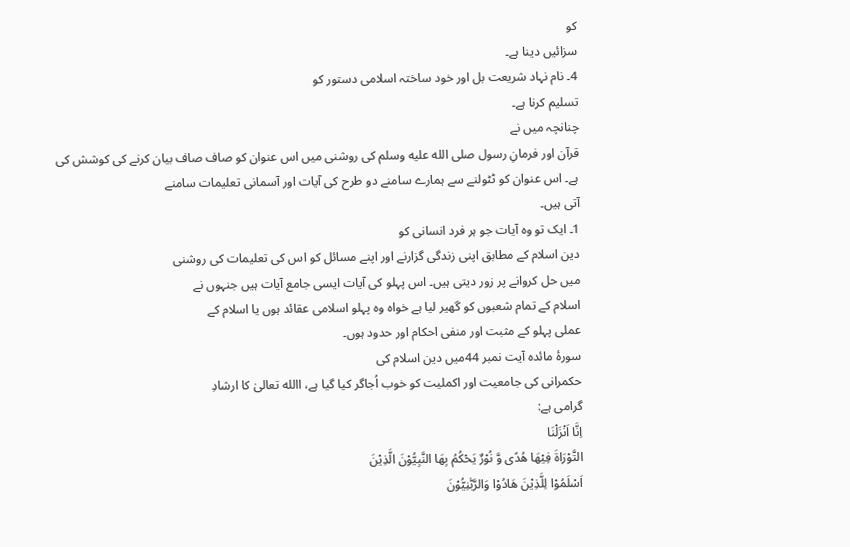کو
سزائیں دینا ہے۔
4۔ نام نہاد شریعت بل اور خود ساختہ اسلامی دستور کو
تسلیم کرنا ہے۔
چنانچہ میں نے
قرآن اور فرمانِ رسول صلى الله عليه وسلم کی روشنی میں اس عنوان کو صاف صاف بیان کرنے کی کوشش کی
ہے۔ اس عنوان کو ٹٹولنے سے ہمارے سامنے دو طرح کی آیات اور آسمانی تعلیمات سامنے
آتی ہیں۔
1۔ ایک تو وہ آیات جو ہر فرد انسانی کو
دین اسلام کے مطابق اپنی زندگی گزارنے اور اپنے مسائل کو اس کی تعلیمات کی روشنی
میں حل کروانے پر زور دیتی ہیں۔ اس پہلو کی آیات ایسی جامع آیات ہیں جنہوں نے
اسلام کے تمام شعبوں کو گھیر لیا ہے خواہ وہ پہلو اسلامی عقائد ہوں یا اسلام کے
عملی پہلو کے مثبت اور منفی احکام اور حدود ہوں۔
سورۂ مائدہ آیت نمبر 44میں دین اسلام کی
حکمرانی کی جامعیت اور اکملیت کو خوب اُجاگر کیا گیا ہے، االله تعالیٰ کا ارشادِ
گرامی ہے:
اِنَّا اَنْزَلْنَا
التَّوْرَاةَ فِیْھَا ھُدًی وَّ نُوْرٌ یَحْکُمُ بِھَا النَّبِیُّوْنَ الَّذِیْنَ
اَسْلَمُوْا لِلَّذِیْنَ ھَادُوْا وَالرَّبّٰنِیُّوْنَ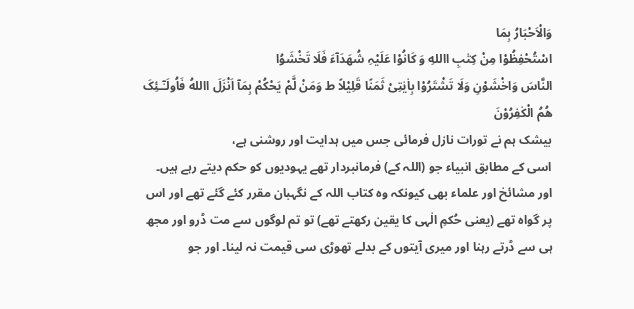وَالْاَحْبَارُ بِمَا
اسْتُحْفِظُوْا مِنْ کِتٰبِ االلهِ وَ کَانُوْا عَلَیْہِ شُھَدَآءَ فَلَا تَخْشَوُا
النَّاسَ وَاخْشَوْنِ وَلَا تَشْتَرُوْا بِاٰیٰتِیْ ثَمَنًا قَلِیْلاً ط وَمَنْ لَّمْ یَحْکُمْ بِمَآ اَنْزَلَ االلهُ فَاُولَـٰٓـئِکَ
ھُمُ الْکٰفِرُوْنَ
بیشک ہم نے تورات نازل فرمائی جس میں ہدایت اور روشنی ہے،
اسی کے مطابق انبیاء جو (اللہ کے) فرمانبردار تھے یہودیوں کو حکم دیتے رہے ہیں۔
اور مشائخ اور علماء بھی کیونکہ وہ کتاب اللہ کے نگہبان مقرر کئے گئے تھے اور اس
پر گواہ تھے (یعنی حُکمِ الٰہی کا یقین رکھتے تھے) تو تم لوگوں سے مت ڈرو اور مجھ
ہی سے ڈرتے رہنا اور میری آیتوں کے بدلے تھوڑی سی قیمت نہ لینا۔ اور جو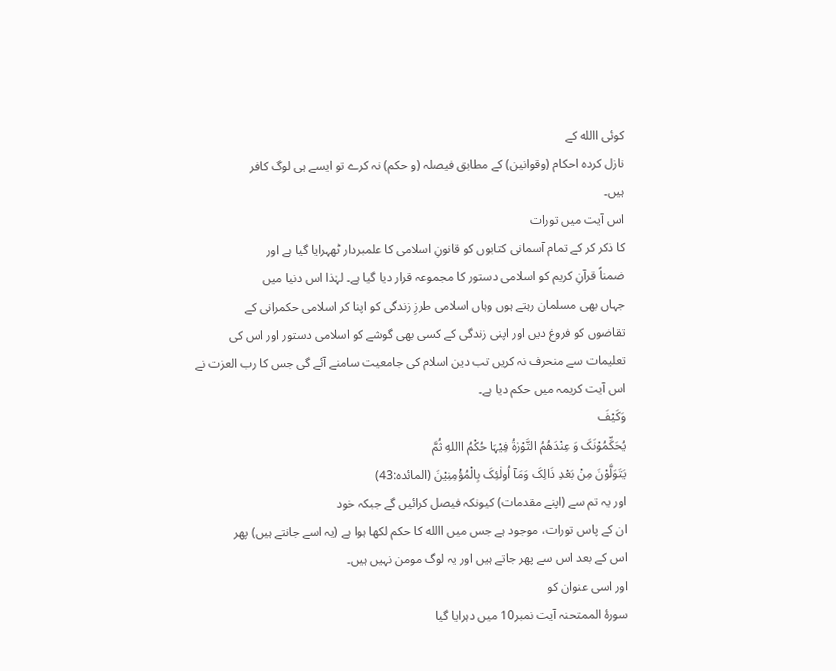کوئی االله کے
نازل کردہ احکام (وقوانین) کے مطابق فیصلہ (و حکم) نہ کرے تو ایسے ہی لوگ کافر
ہیں۔
اس آیت میں تورات
کا ذکر کر کے تمام آسمانی کتابوں کو قانونِ اسلامی کا علمبردار ٹھہرایا گیا ہے اور
ضمناً قرآنِ کریم کو اسلامی دستور کا مجموعہ قرار دیا گیا ہے۔ لہٰذا اس دنیا میں
جہاں بھی مسلمان رہتے ہوں وہاں اسلامی طرزِ زندگی کو اپنا کر اسلامی حکمرانی کے
تقاضوں کو فروغ دیں اور اپنی زندگی کے کسی بھی گوشے کو اسلامی دستور اور اس کی
تعلیمات سے منحرف نہ کریں تب دین اسلام کی جامعیت سامنے آئے گی جس کا رب العزت نے
اس آیت کریمہ میں حکم دیا ہے۔
وَکَیْفَ
یُحَکِّمُوْنَکَ وَ عِنْدَھُمُ التَّوْرٰةُ فِیْہَا حُکْمُ االلهِ ثُمَّ
یَتَوَلَّوْنَ مِنْ بَعْدِ ذَالِکَ وَمَآ اُولٰئِکَ بِالْمُؤْمِنِیْنَ (المائدہ:43)
اور یہ تم سے (اپنے مقدمات) کیونکہ فیصل کرائیں گے جبکہ خود
ان کے پاس تورات، موجود ہے جس میں االله کا حکم لکھا ہوا ہے (یہ اسے جانتے ہیں) پھر
اس کے بعد اس سے پھر جاتے ہیں اور یہ لوگ مومن نہیں ہیں۔
اور اسی عنوان کو
سورۂ الممتحنہ آیت نمبر10 میں دہرایا گیا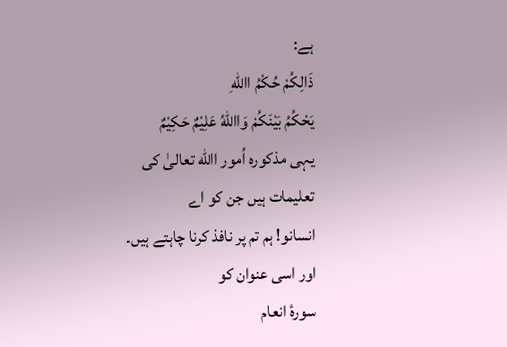ہے:
ذَالِکُمْ حُکْمُ االلهِ
یَحْکُمُ بَیْنَکُمْ وَااللهُ عَلِیْمٌ حَکِیْمٌ
یہی مذکورہ اُمور االله تعالیٰ کی تعلیمات ہیں جن کو اے
انسانو! ہم تم پر نافذ کرنا چاہتے ہیں۔
اور اسی عنوان کو
سورۂ انعام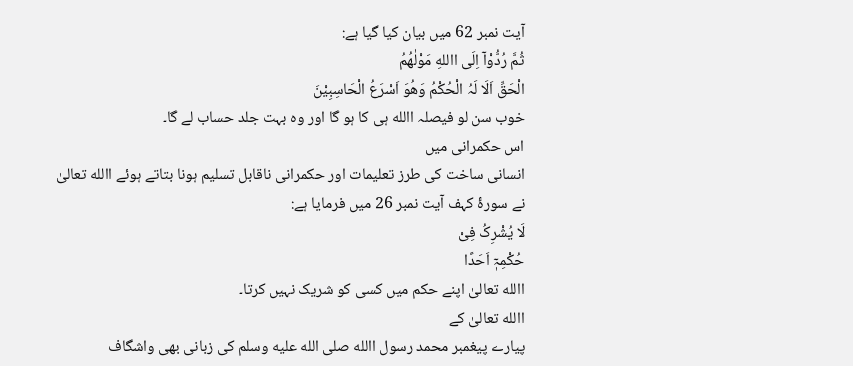آیت نمبر 62 میں بیان کیا گیا ہے:
ثُمَّ رُدُّوْآ اِلَی االلهِ مَوْلٰھُمُ
الْحَقِّ اَلَا لَہُ الْحُکْمُ وَھُوَ اَسْرَعُ الْحَاسِبِیْنَ
خوب سن لو فیصلہ االله ہی کا ہو گا اور وہ بہت جلد حساب لے گا۔
اس حکمرانی میں
انسانی ساخت کی طرز تعلیمات اور حکمرانی ناقابل تسلیم ہونا بتاتے ہوئے االله تعالیٰ
نے سورۂ کہف آیت نمبر 26 میں فرمایا ہے:
لَا یُشْرِکُ فِیْ
حُکْمِہٖٓ اَحَدًا
االله تعالیٰ اپنے حکم میں کسی کو شریک نہیں کرتا۔
االله تعالیٰ کے
پیارے پیغمبر محمد رسول االله صلى الله عليه وسلم کی زبانی بھی واشگاف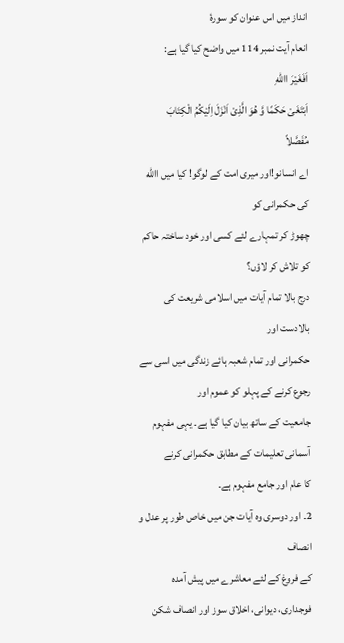انداز میں اس عنوان کو سورۂ
انعام آیت نمبر 114 میں واضح کیا گیا ہے:
اَفَغَیْرَ االلهِ
اَبْتَغَیْ حَکَمًا وَّ ھُوَ الَّذِیْ اَنْزَلَ اِلَیْکُمُ الْکِتَابَ
مُفَصَّلاً
اے انسانو!اور میری امت کے لوگو! کیا میں االله کی حکمرانی کو
چھوڑ کر تمہارے لئے کسی اور خود ساختہ حاکم کو تلاش کر لاؤں؟
درج بالا تمام آیات میں اسلامی شریعت کی بالادست اور
حکمرانی اور تمام شعبہ ہائے زندگی میں اسی سے رجوع کرنے کے پہلو کو عموم اور
جامعیت کے ساتھ بیان کیا گیا ہے۔ یہی مفہوم آسمانی تعلیمات کے مطابق حکمرانی کرنے
کا عام اور جامع مفہوم ہے۔
2۔ اور دوسری وہ آیات جن میں خاص طور پر عدل و انصاف
کے فروغ کے لئے معاشرے میں پیش آمدہ فوجداری، دیوانی، اخلاق سوز اور انصاف شکن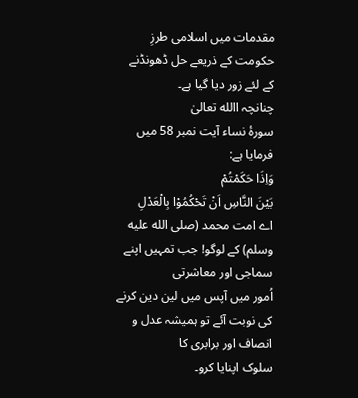مقدمات میں اسلامی طرزِ حکومت کے ذریعے حل ڈھونڈنے کے لئے زور دیا گیا ہے۔
چنانچہ االله تعالیٰ
سورۂ نساء آیت نمبر 58 میں فرمایا ہے:
وَاِذَا حَکَمْتُمْ
بَیْنَ النَّاسِ اَنْ تَحْکُمُوْا بِالْعَدْلِ
اے امت محمد (صلى الله عليه وسلم) کے لوگو! جب تمہیں اپنے سماجی اور معاشرتی
اُمور میں آپس میں لین دین کرنے کی نوبت آئے تو ہمیشہ عدل و انصاف اور برابری کا
سلوک اپنایا کرو۔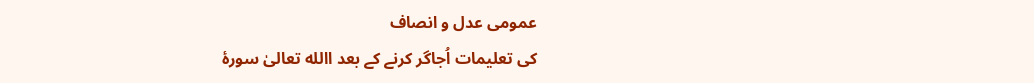عمومی عدل و انصاف
کی تعلیمات اُجاگر کرنے کے بعد االله تعالیٰ سورۂ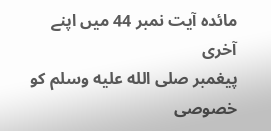مائدہ آیت نمبر 44 میں اپنے آخری
پیغمبر صلى الله عليه وسلم کو خصوصی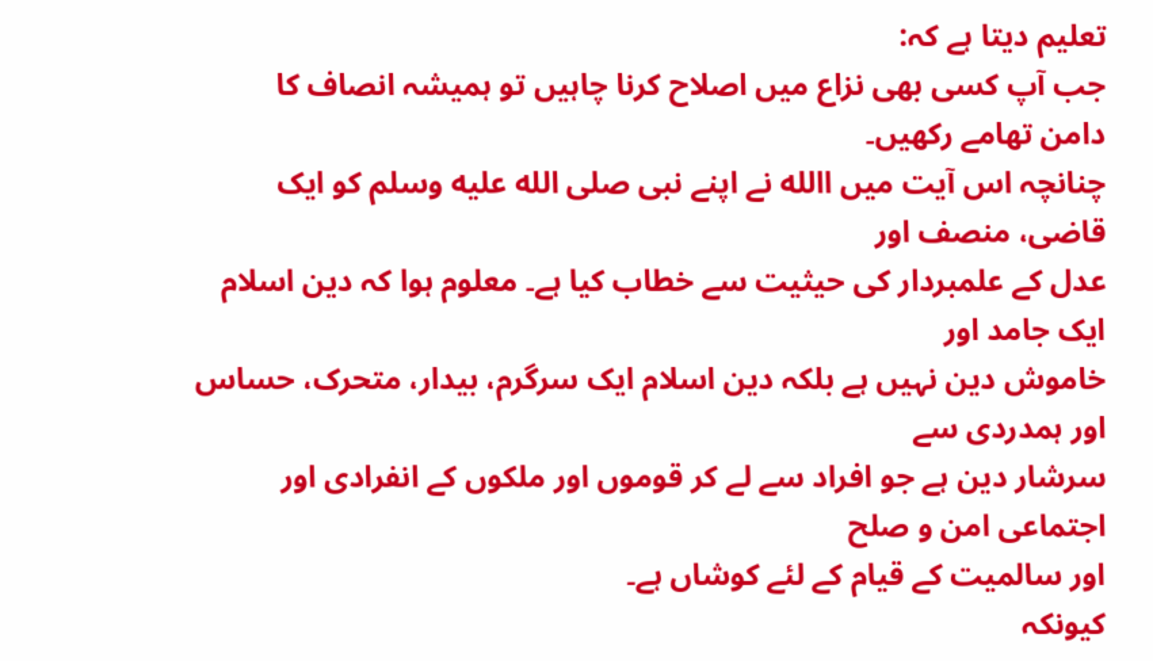تعلیم دیتا ہے کہ:
جب آپ کسی بھی نزاع میں اصلاح کرنا چاہیں تو ہمیشہ انصاف کا
دامن تھامے رکھیں۔
چنانچہ اس آیت میں االله نے اپنے نبی صلى الله عليه وسلم کو ایک قاضی، منصف اور
عدل کے علمبردار کی حیثیت سے خطاب کیا ہے۔ معلوم ہوا کہ دین اسلام ایک جامد اور
خاموش دین نہیں ہے بلکہ دین اسلام ایک سرگرم، بیدار، متحرک، حساس اور ہمدردی سے
سرشار دین ہے جو افراد سے لے کر قوموں اور ملکوں کے انفرادی اور اجتماعی امن و صلح
اور سالمیت کے قیام کے لئے کوشاں ہے۔
کیونکہ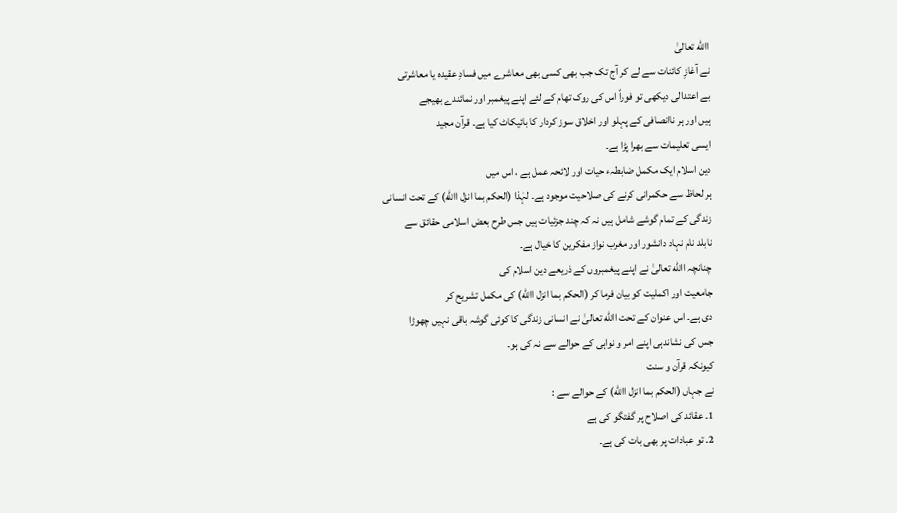االله تعالیٰ
نے آغازِ کائنات سے لے کر آج تک جب بھی کسی بھی معاشرے میں فسادِ عقیدہ یا معاشرتی
بے اعتدالی دیکھی تو فوراً اس کی روک تھام کے لئے اپنے پیغمبر اور نمائندے بھیجے
ہیں اور ہر ناانصافی کے پہلو اور اخلاق سوز کردار کا بائیکاٹ کیا ہے۔ قرآن مجید
ایسی تعلیمات سے بھرا پڑا ہے۔
دین اسلام ایک مکمل ضابطہء حیات اور لائحہ عمل ہے ، اس میں
ہر لحاظ سے حکمرانی کرنے کی صلاحیت موجود ہے۔ لہٰذا (الحکم بما انزل االله) کے تحت انسانی
زندگی کے تمام گوشے شامل ہیں نہ کہ چند جزئیات ہیں جس طرح بعض اسلامی حقائق سے
نابلد نام نہاد دانشور اور مغرب نواز مفکرین کا خیال ہے۔
چنانچہ االله تعالیٰ نے اپنے پیغمبروں کے ذریعے دین اسلام کی
جامعیت اور اکملیت کو بیان فرما کر (الحکم بما انزل االله) کی مکمل تشریح کر
دی ہے۔ اس عنوان کے تحت االله تعالیٰ نے انسانی زندگی کا کوئی گوشہ باقی نہیں چھوڑا
جس کی نشاندہی اپنے امر و نواہی کے حوالے سے نہ کی ہو۔
کیونکہ قرآن و سنت
نے جہاں (الحکم بما انزل االله) کے حوالے سے :
1۔ عقائد کی اصلاح پر گفتگو کی ہے
2۔ تو عبادات پر بھی بات کی ہے۔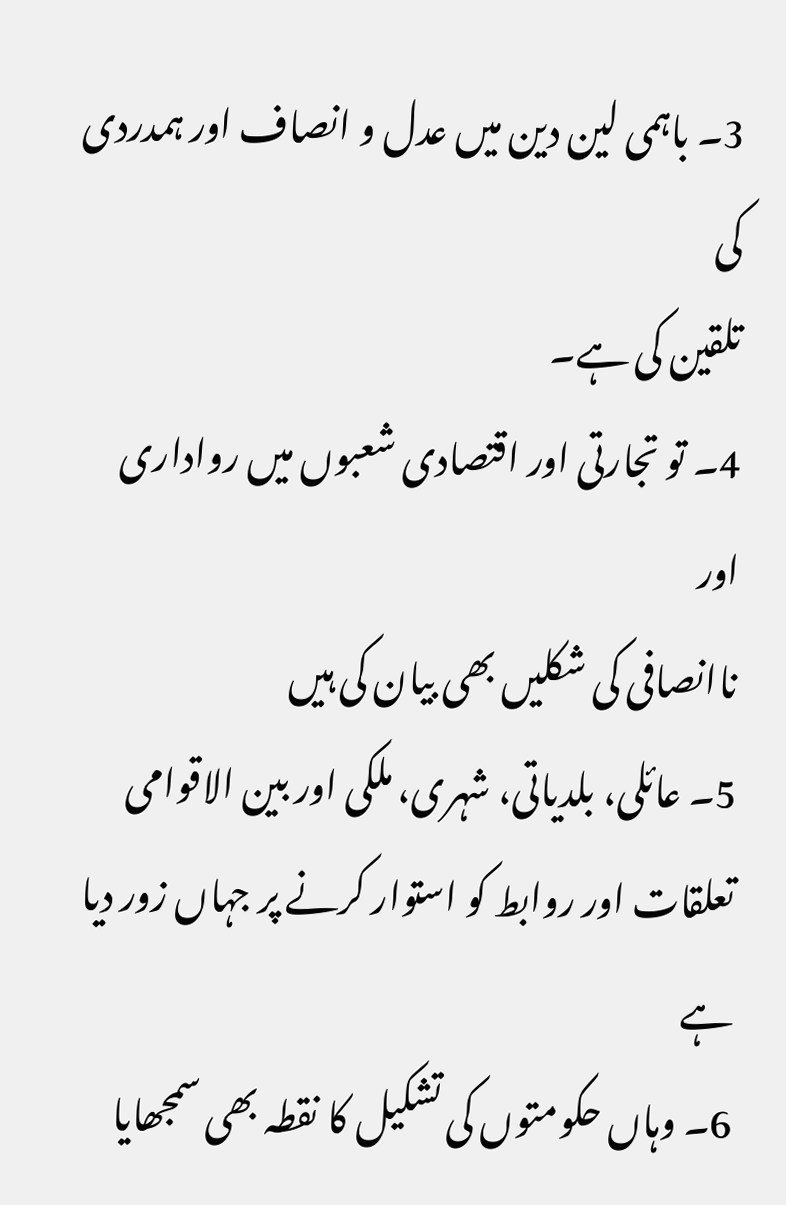3۔ باہمی لین دین میں عدل و انصاف اور ہمدردی کی
تلقین کی ہے۔
4۔ تو تجارتی اور اقتصادی شعبوں میں رواداری اور
ناانصافی کی شکلیں بھی بیان کی ہیں
5۔ عائلی، بلدیاتی، شہری، ملکی اور بین الاقوامی
تعلقات اور روابط کو استوار کرنے پر جہاں زور دیا ہے
6۔ وہاں حکومتوں کی تشکیل کا نقطہ بھی سمجھایا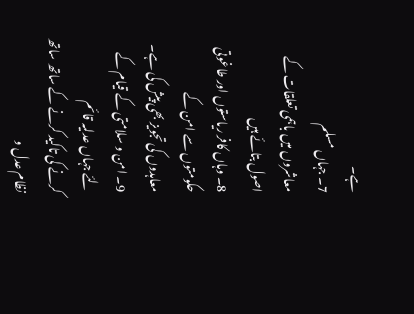ہے۔
7۔ جہاں مسلم
معاشروں میں باہمی تعلقات کے اصول بتائے ہیں
8۔ وہاں کافر ریاستوں اور طاغوتی حکومتوں سے امن کے
معاہدوں کی تجویز بھی پیش کی ہے۔
9۔ امن و سلامتی کے قیام کے لئے جہاں عدلیہ قائم
کرنے کی تاکید کرنے کے ساتھ ساتھ نظام عدل و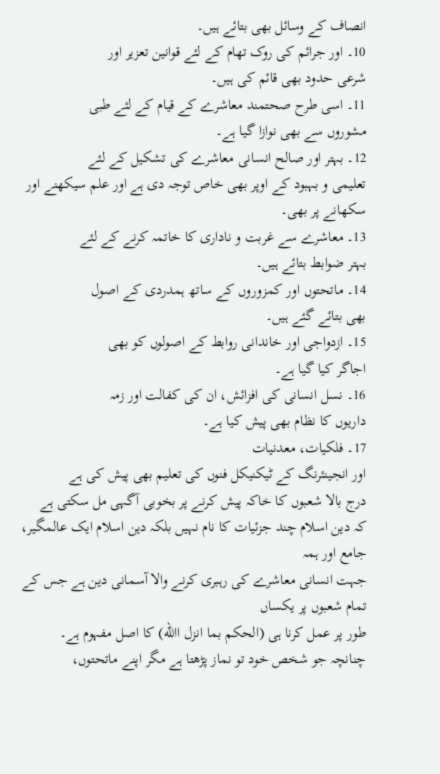انصاف کے وسائل بھی بتائے ہیں۔
10۔ اور جرائم کی روک تھام کے لئے قوانین تعزیر اور
شرعی حدود بھی قائم کی ہیں۔
11۔ اسی طرح صحتمند معاشرے کے قیام کے لئے طبی
مشوروں سے بھی نوازا گیا ہے۔
12۔ بہتر اور صالح انسانی معاشرے کی تشکیل کے لئے
تعلیمی و بہبود کے اوپر بھی خاص توجہ دی ہے اور علم سیکھنے اور سکھانے پر بھی۔
13۔ معاشرے سے غربت و ناداری کا خاتمہ کرنے کے لئے
بہتر ضوابط بتائے ہیں۔
14۔ ماتحتوں اور کمزوروں کے ساتھ ہمدردی کے اصول
بھی بتائے گئے ہیں۔
15۔ ازدواجی اور خاندانی روابط کے اصولوں کو بھی
اجاگر کیا گیا ہے۔
16۔ نسل انسانی کی افزائش، ان کی کفالت اور زمہ
داریوں کا نظام بھی پیش کیا ہے۔
17۔ فلکیات، معدنیات
اور انجینئرنگ کے ٹیکنیکل فنوں کی تعلیم بھی پیش کی ہے
درج بالا شعبوں کا خاکہ پیش کرنے پر بخوبی آگہی مل سکتی ہے
کہ دین اسلام چند جزئیات کا نام نہیں بلکہ دین اسلام ایک عالمگیر، جامع اور ہمہ
جہت انسانی معاشرے کی رہبری کرنے والا آسمانی دین ہے جس کے تمام شعبوں پر یکساں
طور پر عمل کرنا ہی (الحکم بما انزل االله) کا اصل مفہوم ہے۔
چنانچہ جو شخص خود تو نماز پڑھتا ہے مگر اپنے ماتحتوں،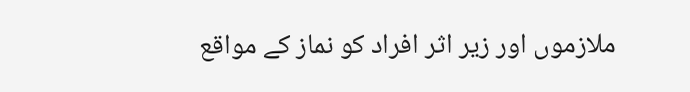ملازموں اور زیر اثر افراد کو نماز کے مواقع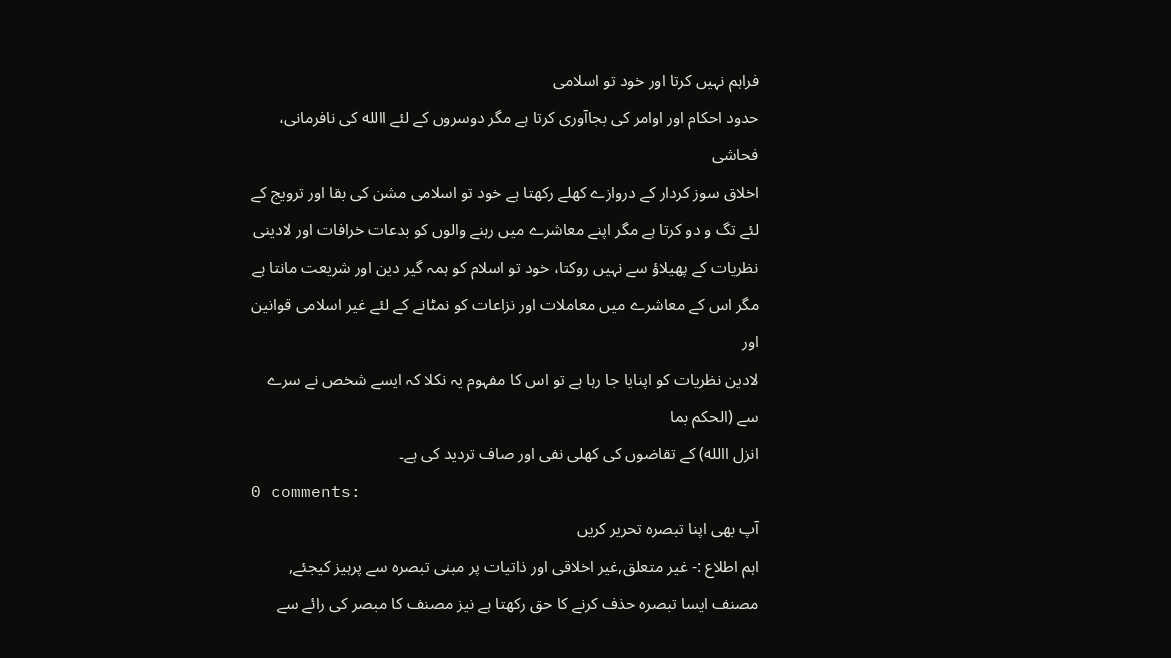فراہم نہیں کرتا اور خود تو اسلامی
حدود احکام اور اوامر کی بجاآوری کرتا ہے مگر دوسروں کے لئے االله کی نافرمانی، فحاشی
اخلاق سوز کردار کے دروازے کھلے رکھتا ہے خود تو اسلامی مشن کی بقا اور ترویج کے
لئے تگ و دو کرتا ہے مگر اپنے معاشرے میں رہنے والوں کو بدعات خرافات اور لادینی
نظریات کے پھیلاؤ سے نہیں روکتا، خود تو اسلام کو ہمہ گیر دین اور شریعت مانتا ہے
مگر اس کے معاشرے میں معاملات اور نزاعات کو نمٹانے کے لئے غیر اسلامی قوانین اور
لادین نظریات کو اپنایا جا رہا ہے تو اس کا مفہوم یہ نکلا کہ ایسے شخص نے سرے سے (الحکم بما
انزل االله) کے تقاضوں کی کھلی نفی اور صاف تردید کی ہے۔
0 comments:
آپ بھی اپنا تبصرہ تحریر کریں
اہم اطلاع :- غیر متعلق,غیر اخلاقی اور ذاتیات پر مبنی تبصرہ سے پرہیز کیجئے, مصنف ایسا تبصرہ حذف کرنے کا حق رکھتا ہے نیز مصنف کا مبصر کی رائے سے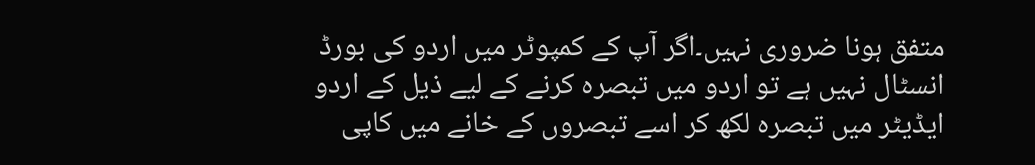متفق ہونا ضروری نہیں۔اگر آپ کے کمپوٹر میں اردو کی بورڈ انسٹال نہیں ہے تو اردو میں تبصرہ کرنے کے لیے ذیل کے اردو ایڈیٹر میں تبصرہ لکھ کر اسے تبصروں کے خانے میں کاپی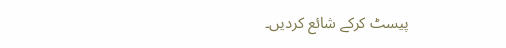پیسٹ کرکے شائع کردیں۔